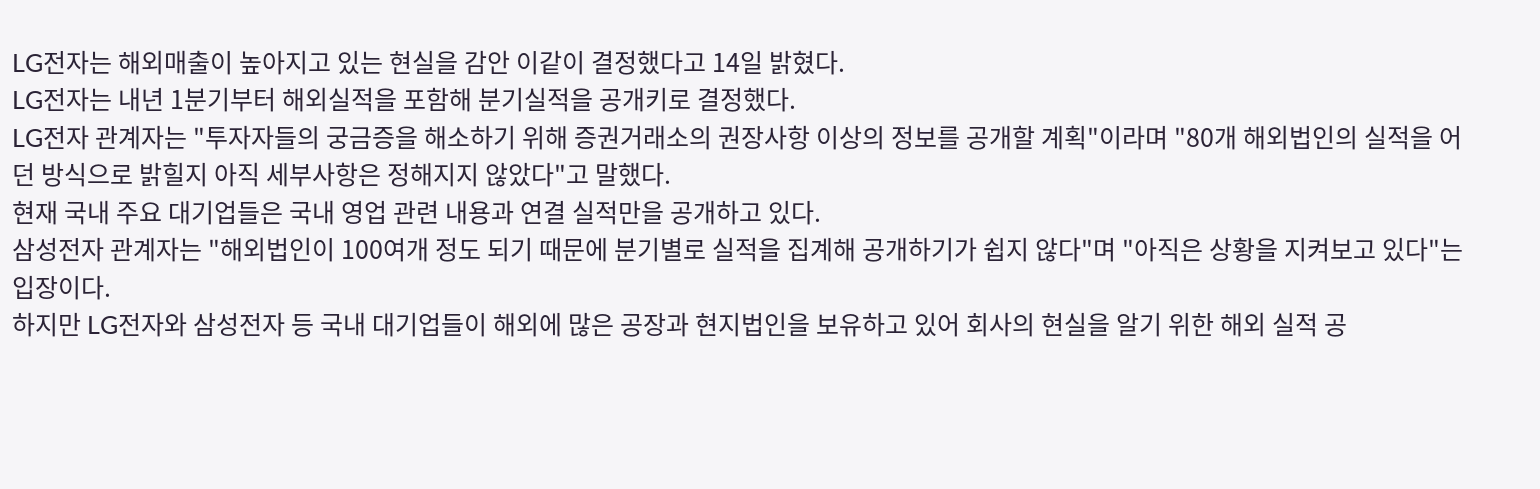LG전자는 해외매출이 높아지고 있는 현실을 감안 이같이 결정했다고 14일 밝혔다.
LG전자는 내년 1분기부터 해외실적을 포함해 분기실적을 공개키로 결정했다.
LG전자 관계자는 "투자자들의 궁금증을 해소하기 위해 증권거래소의 권장사항 이상의 정보를 공개할 계획"이라며 "80개 해외법인의 실적을 어던 방식으로 밝힐지 아직 세부사항은 정해지지 않았다"고 말했다.
현재 국내 주요 대기업들은 국내 영업 관련 내용과 연결 실적만을 공개하고 있다.
삼성전자 관계자는 "해외법인이 100여개 정도 되기 때문에 분기별로 실적을 집계해 공개하기가 쉽지 않다"며 "아직은 상황을 지켜보고 있다"는 입장이다.
하지만 LG전자와 삼성전자 등 국내 대기업들이 해외에 많은 공장과 현지법인을 보유하고 있어 회사의 현실을 알기 위한 해외 실적 공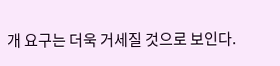개 요구는 더욱 거세질 것으로 보인다.